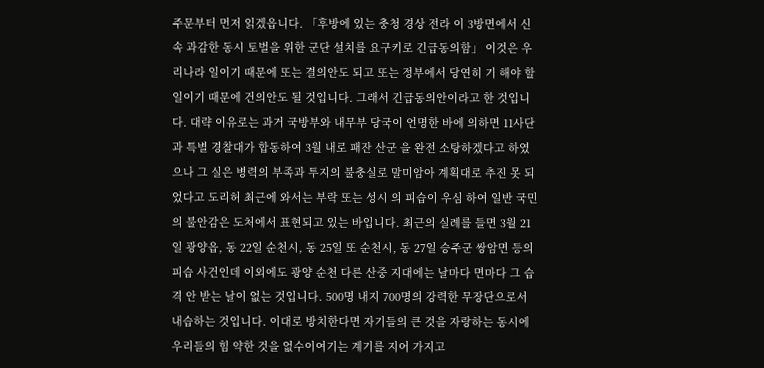주문부터 먼저 읽겠읍니다. 「후방에 있는 충청 경상 전라 이 3방면에서 신속 과감한 동시 토벌을 위한 군단 설치를 요구키로 긴급동의함」 이것은 우리나라 일이기 때문에 또는 결의안도 되고 또는 정부에서 당연히 기 해야 할 일이기 때문에 건의안도 될 것입니다. 그래서 긴급동의안이라고 한 것입니다. 대략 이유로는 과거 국방부와 내무부 당국이 언명한 바에 의하면 11사단과 특별 경찰대가 합동하여 3월 내로 패잔 산군 을 완전 소탕하겠다고 하였으나 그 실은 병력의 부족과 투지의 불충실로 말미암아 계획대로 추진 못 되었다고 도리허 최근에 와서는 부락 또는 성시 의 피습이 우심 하여 일반 국민의 불안감은 도처에서 표현되고 있는 바입니다. 최근의 실례를 들면 3월 21일 광양읍, 동 22일 순천시, 동 25일 또 순천시, 동 27일 승주군 쌍암면 등의 피습 사건인데 이외에도 광양 순천 다른 산중 지대에는 날마다 면마다 그 습격 안 받는 날이 없는 것입니다. 500명 내지 700명의 강력한 무장단으로서 내습하는 것입니다. 이대로 방치한다면 자기들의 큰 것을 자랑하는 동시에 우리들의 힘 약한 것을 없수이여기는 계기를 지어 가지고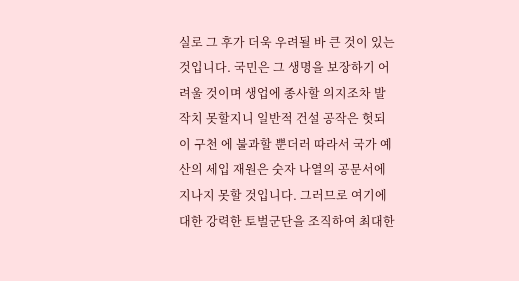실로 그 후가 더욱 우려될 바 큰 것이 있는 것입니다. 국민은 그 생명을 보장하기 어려울 것이며 생업에 종사할 의지조차 발작치 못할지니 일반적 건설 공작은 헛되이 구천 에 불과할 뿐더러 따라서 국가 예산의 세입 재원은 숫자 나열의 공문서에 지나지 못할 것입니다. 그러므로 여기에 대한 강력한 토벌군단을 조직하여 최대한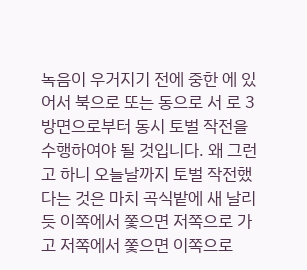녹음이 우거지기 전에 중한 에 있어서 북으로 또는 동으로 서 로 3방면으로부터 동시 토벌 작전을 수행하여야 될 것입니다. 왜 그런고 하니 오늘날까지 토벌 작전했다는 것은 마치 곡식밭에 새 날리듯 이쪽에서 쫓으면 저쪽으로 가고 저쪽에서 쫓으면 이쪽으로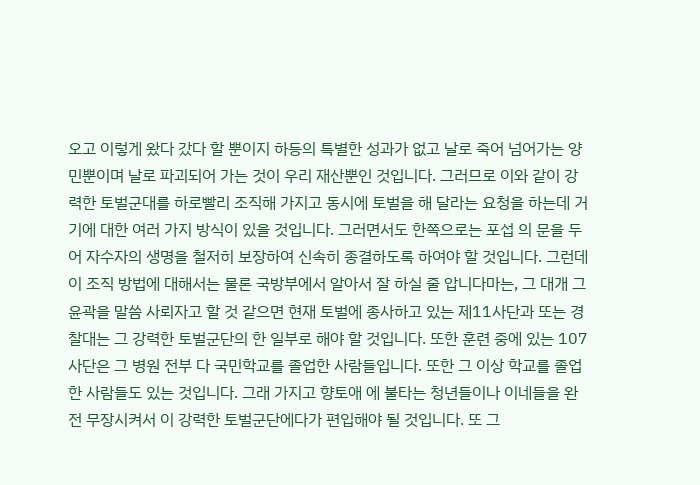오고 이렇게 왔다 갔다 할 뿐이지 하등의 특별한 성과가 없고 날로 죽어 넘어가는 양민뿐이며 날로 파괴되어 가는 것이 우리 재산뿐인 것입니다. 그러므로 이와 같이 강력한 토벌군대를 하로빨리 조직해 가지고 동시에 토벌을 해 달라는 요청을 하는데 거기에 대한 여러 가지 방식이 있을 것입니다. 그러면서도 한쪽으로는 포섭 의 문을 두어 자수자의 생명을 철저히 보장하여 신속히 종결하도록 하여야 할 것입니다. 그런데 이 조직 방법에 대해서는 물론 국방부에서 알아서 잘 하실 줄 압니다마는, 그 대개 그 윤곽을 말씀 사뢰자고 할 것 같으면 현재 토벌에 종사하고 있는 제11사단과 또는 경찰대는 그 강력한 토벌군단의 한 일부로 해야 할 것입니다. 또한 훈련 중에 있는 107사단은 그 병원 전부 다 국민학교를 졸업한 사람들입니다. 또한 그 이상 학교를 졸업한 사람들도 있는 것입니다. 그래 가지고 향토애 에 불타는 청년들이나 이네들을 완전 무장시켜서 이 강력한 토벌군단에다가 편입해야 될 것입니다. 또 그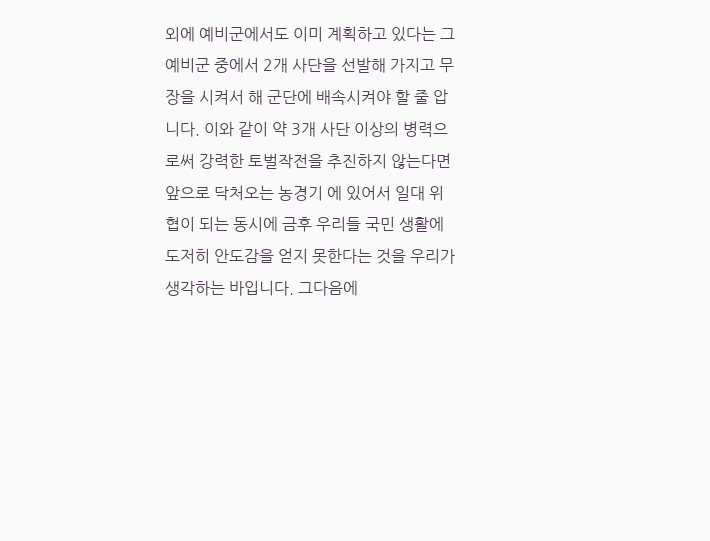외에 예비군에서도 이미 계획하고 있다는 그 예비군 중에서 2개 사단을 선발해 가지고 무장을 시켜서 해 군단에 배속시켜야 할 줄 압니다. 이와 같이 약 3개 사단 이상의 병력으로써 강력한 토벌작전을 추진하지 않는다면 앞으로 닥처오는 농경기 에 있어서 일대 위협이 되는 동시에 금후 우리들 국민 생활에 도저히 안도감을 얻지 못한다는 것을 우리가 생각하는 바입니다. 그다음에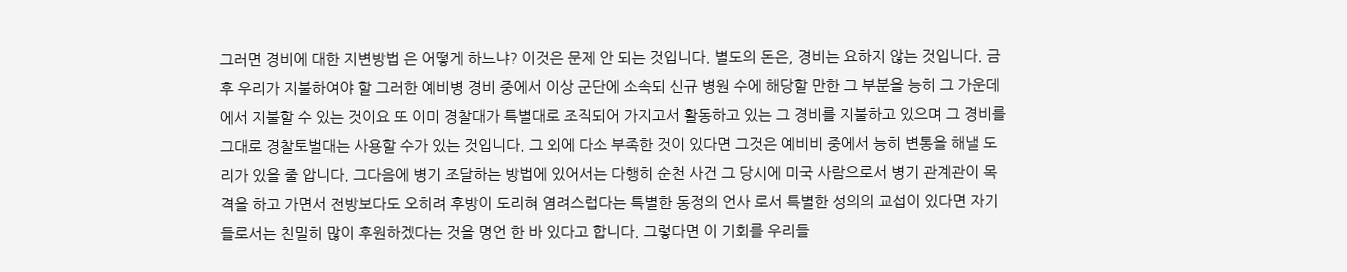그러면 경비에 대한 지변방법 은 어떻게 하느냐? 이것은 문제 안 되는 것입니다. 별도의 돈은, 경비는 요하지 않는 것입니다. 금후 우리가 지불하여야 할 그러한 예비병 경비 중에서 이상 군단에 소속되 신규 병원 수에 해당할 만한 그 부분을 능히 그 가운데에서 지불할 수 있는 것이요 또 이미 경찰대가 특별대로 조직되어 가지고서 활동하고 있는 그 경비를 지불하고 있으며 그 경비를 그대로 경찰토벌대는 사용할 수가 있는 것입니다. 그 외에 다소 부족한 것이 있다면 그것은 예비비 중에서 능히 변통을 해낼 도리가 있을 줄 압니다. 그다음에 병기 조달하는 방법에 있어서는 다행히 순천 사건 그 당시에 미국 사람으로서 병기 관계관이 목격을 하고 가면서 전방보다도 오히려 후방이 도리혀 염려스럽다는 특별한 동정의 언사 로서 특별한 성의의 교섭이 있다면 자기들로서는 친밀히 많이 후원하겠다는 것을 명언 한 바 있다고 합니다. 그렇다면 이 기회를 우리들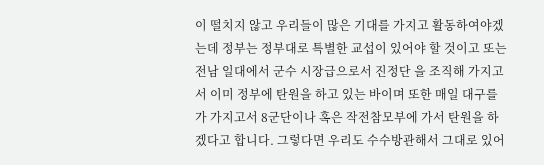이 떨치지 않고 우리들이 많은 기대를 가지고 활동하여야겠는데 정부는 정부대로 특별한 교섭이 있어야 할 것이고 또는 전남 일대에서 군수 시장급으로서 진정단 을 조직해 가지고서 이미 정부에 탄원을 하고 있는 바이며 또한 매일 대구를 가 가지고서 8군단이나 혹은 작전참모부에 가서 탄원을 하겠다고 합니다. 그렇다면 우리도 수수방관해서 그대로 있어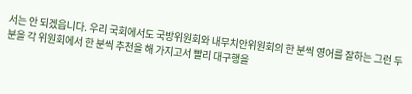서는 안 되겠읍니다. 우리 국회에서도 국방위원회와 내무치안위원회의 한 분씩 영어를 잘하는 그런 두 분을 각 위원회에서 한 분씩 추천을 해 가지고서 빨리 대구행을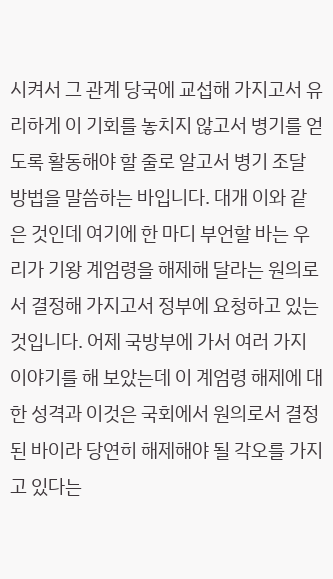시켜서 그 관계 당국에 교섭해 가지고서 유리하게 이 기회를 놓치지 않고서 병기를 얻도록 활동해야 할 줄로 알고서 병기 조달 방법을 말씀하는 바입니다. 대개 이와 같은 것인데 여기에 한 마디 부언할 바는 우리가 기왕 계엄령을 해제해 달라는 원의로서 결정해 가지고서 정부에 요청하고 있는 것입니다. 어제 국방부에 가서 여러 가지 이야기를 해 보았는데 이 계엄령 해제에 대한 성격과 이것은 국회에서 원의로서 결정된 바이라 당연히 해제해야 될 각오를 가지고 있다는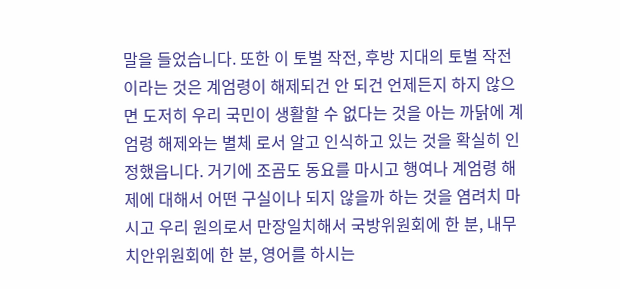말을 들었습니다. 또한 이 토벌 작전, 후방 지대의 토벌 작전이라는 것은 계엄령이 해제되건 안 되건 언제든지 하지 않으면 도저히 우리 국민이 생활할 수 없다는 것을 아는 까닭에 계엄령 해제와는 별체 로서 알고 인식하고 있는 것을 확실히 인정했읍니다. 거기에 조곰도 동요를 마시고 행여나 계엄령 해제에 대해서 어떤 구실이나 되지 않을까 하는 것을 염려치 마시고 우리 원의로서 만장일치해서 국방위원회에 한 분, 내무치안위원회에 한 분, 영어를 하시는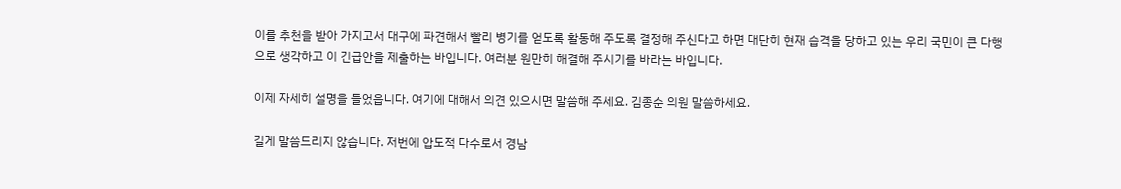이를 추천을 받아 가지고서 대구에 파견해서 빨리 병기를 얻도록 활동해 주도록 결정해 주신다고 하면 대단히 현재 습격을 당하고 있는 우리 국민이 큰 다행으로 생각하고 이 긴급안을 제출하는 바입니다. 여러분 원만히 해결해 주시기를 바라는 바입니다.

이제 자세히 설명을 들었읍니다. 여기에 대해서 의견 있으시면 말씀해 주세요. 김종순 의원 말씀하세요.

길게 말씀드리지 않습니다. 저번에 압도적 다수로서 경남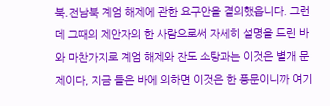북․전남북 계엄 해제에 관한 요구안을 결의했읍니다. 그런데 그때의 제안자의 한 사람으로써 자세히 설명을 드린 바와 마찬가지로 계엄 해제와 잔도 소탕과는 이것은 별개 문제이다, 지금 들은 바에 의하면 이것은 한 풍문이니까 여기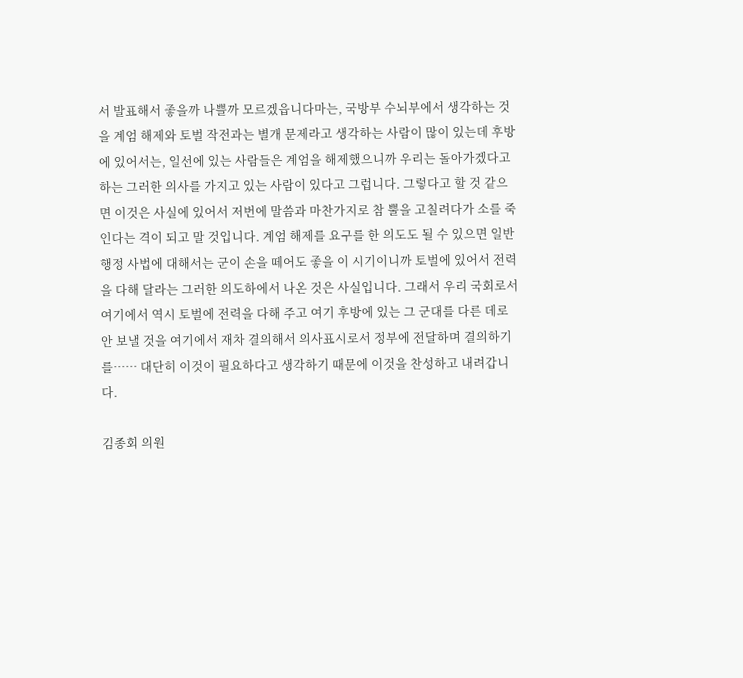서 발표해서 좋을까 나쁠까 모르겠읍니다마는, 국방부 수뇌부에서 생각하는 것을 계엄 해제와 토벌 작전과는 별개 문제라고 생각하는 사람이 많이 있는데 후방에 있어서는, 일선에 있는 사람들은 계엄을 해제했으니까 우리는 돌아가겠다고 하는 그러한 의사를 가지고 있는 사람이 있다고 그럽니다. 그렇다고 할 것 같으면 이것은 사실에 있어서 저번에 말씀과 마찬가지로 참 뿔을 고칠려다가 소를 죽인다는 격이 되고 말 것입니다. 계엄 해제를 요구를 한 의도도 될 수 있으면 일반 행정 사법에 대해서는 군이 손을 떼어도 좋을 이 시기이니까 토벌에 있어서 전력을 다해 달라는 그러한 의도하에서 나온 것은 사실입니다. 그래서 우리 국회로서 여기에서 역시 토벌에 전력을 다해 주고 여기 후방에 있는 그 군대를 다른 데로 안 보낼 것을 여기에서 재차 결의해서 의사표시로서 정부에 전달하며 결의하기를…… 대단히 이것이 필요하다고 생각하기 때문에 이것을 찬성하고 내려갑니다.

김종회 의원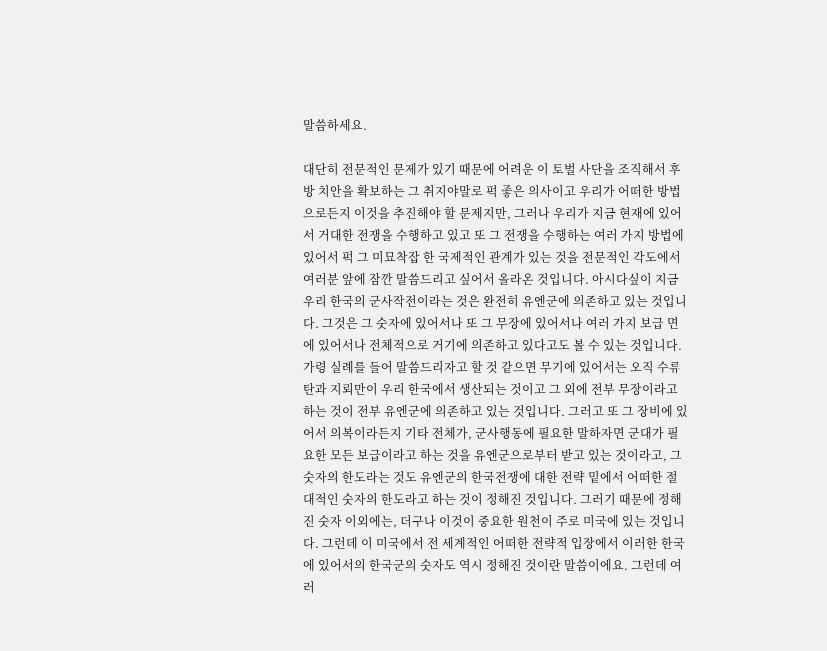말씀하세요.

대단히 전문적인 문제가 있기 때문에 어려운 이 토벌 사단을 조직해서 후방 치안을 확보하는 그 취지야말로 퍽 좋은 의사이고 우리가 어떠한 방법으로든지 이것을 추진해야 할 문제지만, 그러나 우리가 지금 현재에 있어서 거대한 전쟁을 수행하고 있고 또 그 전쟁을 수행하는 여러 가지 방법에 있어서 퍽 그 미묘착잡 한 국제적인 관계가 있는 것을 전문적인 각도에서 여러분 앞에 잠깐 말씀드리고 싶어서 올라온 것입니다. 아시다싶이 지금 우리 한국의 군사작전이라는 것은 완전히 유엔군에 의존하고 있는 것입니다. 그것은 그 숫자에 있어서나 또 그 무장에 있어서나 여러 가지 보급 면에 있어서나 전체적으로 거기에 의존하고 있다고도 볼 수 있는 것입니다. 가령 실례를 들어 말씀드리자고 할 것 같으면 무기에 있어서는 오직 수류탄과 지뢰만이 우리 한국에서 생산되는 것이고 그 외에 전부 무장이라고 하는 것이 전부 유엔군에 의존하고 있는 것입니다. 그러고 또 그 장비에 있어서 의복이라든지 기타 전체가, 군사행동에 필요한 말하자면 군대가 필요한 모든 보급이라고 하는 것을 유엔군으로부터 받고 있는 것이라고, 그 숫자의 한도라는 것도 유엔군의 한국전쟁에 대한 전략 밑에서 어떠한 절대적인 숫자의 한도라고 하는 것이 정해진 것입니다. 그러기 때문에 정해진 숫자 이외에는, 더구나 이것이 중요한 원천이 주로 미국에 있는 것입니다. 그런데 이 미국에서 전 세계적인 어떠한 전략적 입장에서 이러한 한국에 있어서의 한국군의 숫자도 역시 정해진 것이란 말씀이에요. 그런데 여러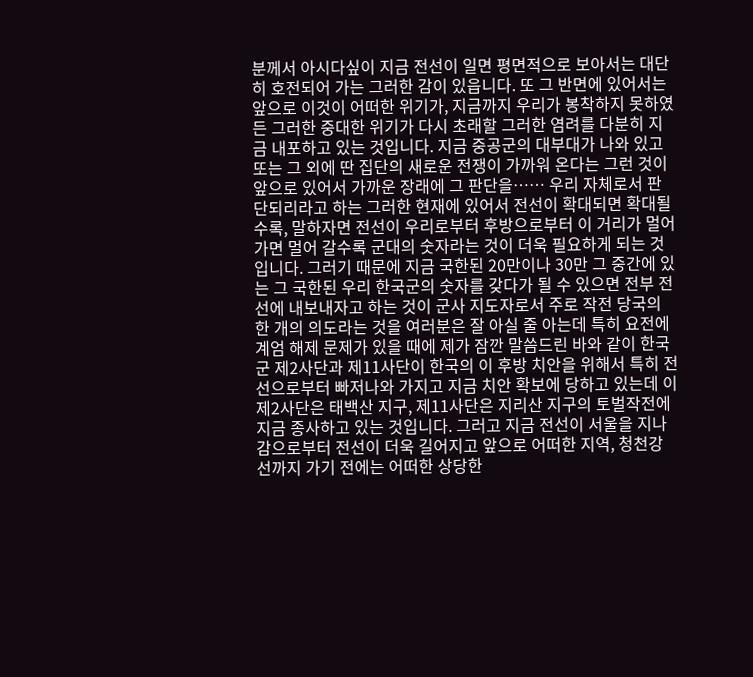분께서 아시다싶이 지금 전선이 일면 평면적으로 보아서는 대단히 호전되어 가는 그러한 감이 있읍니다. 또 그 반면에 있어서는 앞으로 이것이 어떠한 위기가, 지금까지 우리가 봉착하지 못하였든 그러한 중대한 위기가 다시 초래할 그러한 염려를 다분히 지금 내포하고 있는 것입니다. 지금 중공군의 대부대가 나와 있고 또는 그 외에 딴 집단의 새로운 전쟁이 가까워 온다는 그런 것이 앞으로 있어서 가까운 장래에 그 판단을…… 우리 자체로서 판단되리라고 하는 그러한 현재에 있어서 전선이 확대되면 확대될수록, 말하자면 전선이 우리로부터 후방으로부터 이 거리가 멀어 가면 멀어 갈수록 군대의 숫자라는 것이 더욱 필요하게 되는 것입니다. 그러기 때문에 지금 국한된 20만이나 30만 그 중간에 있는 그 국한된 우리 한국군의 숫자를 갖다가 될 수 있으면 전부 전선에 내보내자고 하는 것이 군사 지도자로서 주로 작전 당국의 한 개의 의도라는 것을 여러분은 잘 아실 줄 아는데 특히 요전에 계엄 해제 문제가 있을 때에 제가 잠깐 말씀드린 바와 같이 한국군 제2사단과 제11사단이 한국의 이 후방 치안을 위해서 특히 전선으로부터 빠저나와 가지고 지금 치안 확보에 당하고 있는데 이 제2사단은 태백산 지구, 제11사단은 지리산 지구의 토벌작전에 지금 종사하고 있는 것입니다. 그러고 지금 전선이 서울을 지나감으로부터 전선이 더욱 길어지고 앞으로 어떠한 지역, 청천강 선까지 가기 전에는 어떠한 상당한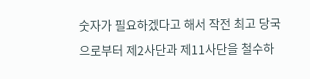숫자가 필요하겠다고 해서 작전 최고 당국으로부터 제2사단과 제11사단을 철수하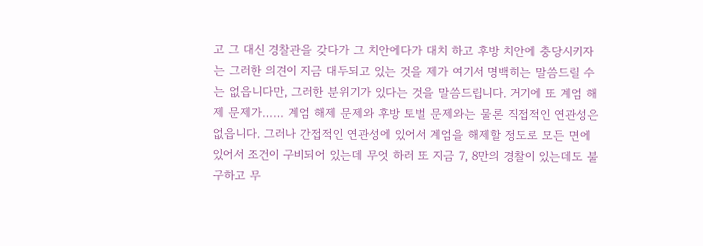고 그 대신 경찰관을 갖다가 그 치안에다가 대치 하고 후방 치안에 충당시키자는 그러한 의견이 지금 대두되고 있는 것을 제가 여기서 명백히는 말씀드릴 수는 없읍니다만, 그러한 분위기가 있다는 것을 말씀드립니다. 거기에 또 계엄 해제 문제가…… 계엄 해제 문제와 후방 토벌 문제와는 물론 직접적인 연관성은 없읍니다. 그러나 간접적인 연관성에 있어서 계엄을 해제할 정도로 모든 면에 있어서 조건이 구비되어 있는데 무엇 하러 또 지금 7, 8만의 경찰이 있는데도 불구하고 무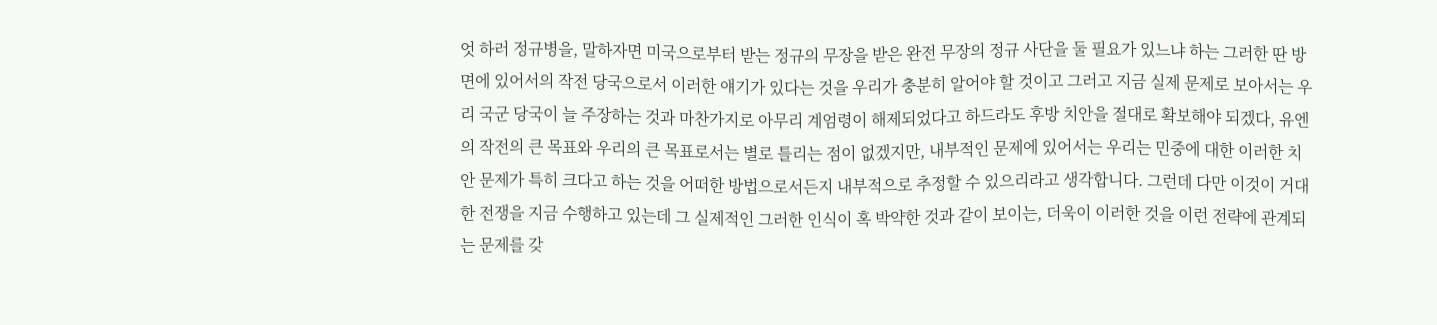엇 하러 정규병을, 말하자면 미국으로부터 받는 정규의 무장을 받은 완전 무장의 정규 사단을 둘 필요가 있느냐 하는 그러한 딴 방면에 있어서의 작전 당국으로서 이러한 얘기가 있다는 것을 우리가 충분히 알어야 할 것이고 그러고 지금 실제 문제로 보아서는 우리 국군 당국이 늘 주장하는 것과 마찬가지로 아무리 계엄령이 해제되었다고 하드라도 후방 치안을 절대로 확보해야 되겠다, 유엔의 작전의 큰 목표와 우리의 큰 목표로서는 별로 틀리는 점이 없겠지만, 내부적인 문제에 있어서는 우리는 민중에 대한 이러한 치안 문제가 특히 크다고 하는 것을 어떠한 방법으로서든지 내부적으로 추정할 수 있으리라고 생각합니다. 그런데 다만 이것이 거대한 전쟁을 지금 수행하고 있는데 그 실제적인 그러한 인식이 혹 박약한 것과 같이 보이는, 더욱이 이러한 것을 이런 전략에 관계되는 문제를 갖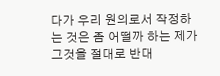다가 우리 원의로서 작정하는 것은 좀 어떨까 하는 제가 그것을 절대로 반대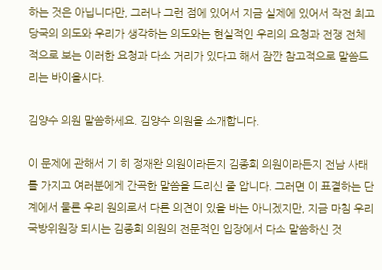하는 것은 아닙니다만, 그러나 그런 점에 있어서 지금 실제에 있어서 작전 최고 당국의 의도와 우리가 생각하는 의도와는 현실적인 우리의 요청과 전쟁 전체적으로 보는 이러한 요청과 다소 거리가 있다고 해서 잠깐 참고적으로 말씀드리는 바이올시다.

김양수 의원 말씀하세요. 김양수 의원을 소개합니다.

이 문제에 관해서 기 히 정재완 의원이라든지 김종회 의원이라든지 전남 사태를 가지고 여러분에게 간곡한 말씀을 드리신 줄 압니다. 그러면 이 표결하는 단계에서 물론 우리 원의로서 다른 의견이 있을 바는 아니겠지만, 지금 마침 우리 국방위원장 되시는 김종회 의원의 전문적인 입장에서 다소 말씀하신 것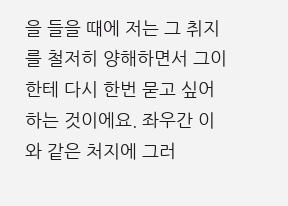을 들을 때에 저는 그 취지를 철저히 양해하면서 그이한테 다시 한번 묻고 싶어 하는 것이에요. 좌우간 이와 같은 처지에 그러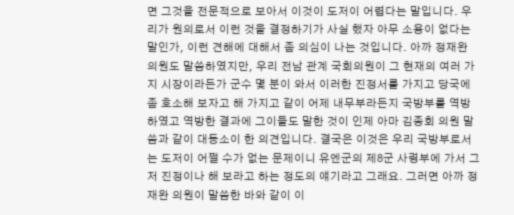면 그것을 전문적으로 보아서 이것이 도저이 어렵다는 말입니다. 우리가 원의로서 이런 것을 결정하기가 사실 했자 아무 소용이 없다는 말인가, 이런 견해에 대해서 좀 의심이 나는 것입니다. 아까 정재완 의원도 말씀하였지만, 우리 전남 관계 국회의원이 그 현재의 여러 가지 시장이라든가 군수 몇 분이 와서 이러한 진정서를 가지고 당국에 좀 호소해 보자고 해 가지고 같이 어제 내무부라든지 국방부를 역방 하였고 역방한 결과에 그이들도 말한 것이 인제 아마 김종회 의원 말씀과 같이 대동소이 한 의견입니다. 결국은 이것은 우리 국방부로서는 도저이 어쩔 수가 없는 문제이니 유엔군의 제8군 사령부에 가서 그저 진정이나 해 보라고 하는 정도의 얘기라고 그래요. 그러면 아까 정재완 의원이 말씀한 바와 같이 이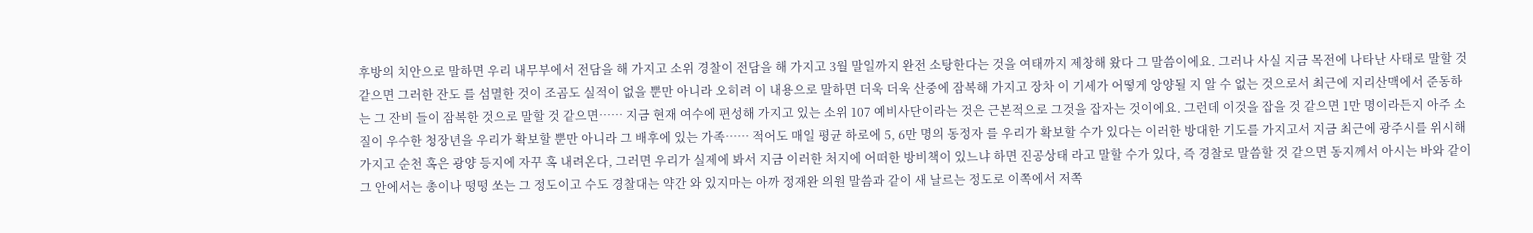후방의 치안으로 말하면 우리 내무부에서 전담을 해 가지고 소위 경찰이 전담을 해 가지고 3월 말일까지 완전 소탕한다는 것을 여태까지 제창해 왔다 그 말씀이에요. 그러나 사실 지금 목전에 나타난 사태로 말할 것 같으면 그러한 잔도 를 섬멸한 것이 조곰도 실적이 없을 뿐만 아니라 오히려 이 내용으로 말하면 더욱 더욱 산중에 잠복해 가지고 장차 이 기세가 어떻게 앙양될 지 알 수 없는 것으로서 최근에 지리산맥에서 준동하는 그 잔비 들이 잠복한 것으로 말할 것 같으면…… 지금 현재 여수에 편성해 가지고 있는 소위 107 예비사단이라는 것은 근본적으로 그것을 잡자는 것이에요. 그런데 이것을 잡을 것 같으면 1만 명이라든지 아주 소질이 우수한 청장년을 우리가 확보할 뿐만 아니라 그 배후에 있는 가족…… 적어도 매일 평균 하로에 5, 6만 명의 동정자 를 우리가 확보할 수가 있다는 이러한 방대한 기도를 가지고서 지금 최근에 광주시를 위시해 가지고 순천 혹은 광양 등지에 자꾸 혹 내려온다, 그러면 우리가 실제에 봐서 지금 이러한 처지에 어떠한 방비책이 있느냐 하면 진공상태 라고 말할 수가 있다, 즉 경찰로 말씀할 것 같으면 동지께서 아시는 바와 같이 그 안에서는 총이나 떵떵 쏘는 그 정도이고 수도 경찰대는 약간 와 있지마는 아까 정재완 의원 말씀과 같이 새 날르는 정도로 이쪽에서 저쪽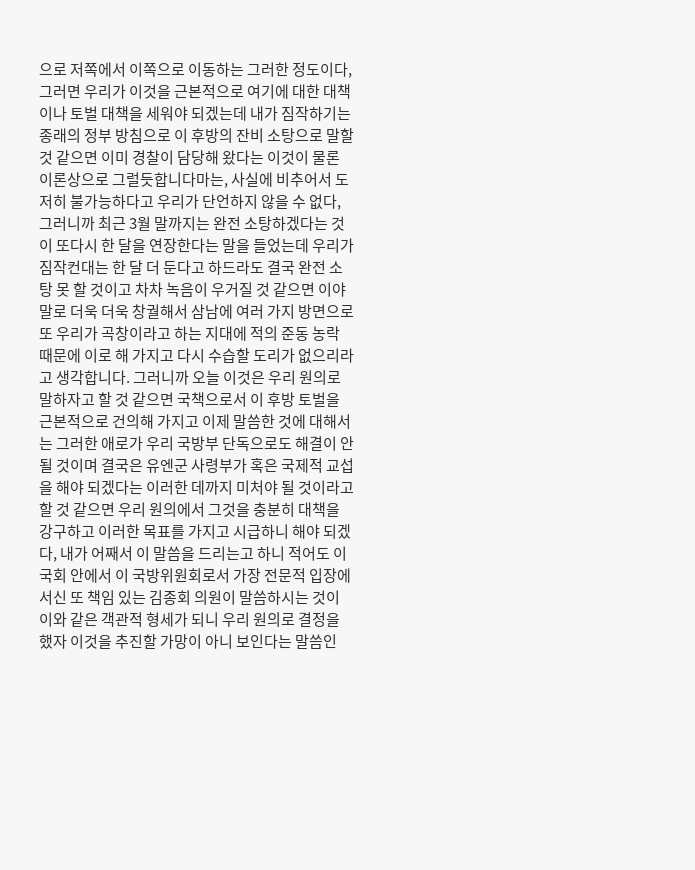으로 저쪽에서 이쪽으로 이동하는 그러한 정도이다, 그러면 우리가 이것을 근본적으로 여기에 대한 대책이나 토벌 대책을 세워야 되겠는데 내가 짐작하기는 종래의 정부 방침으로 이 후방의 잔비 소탕으로 말할 것 같으면 이미 경찰이 담당해 왔다는 이것이 물론 이론상으로 그럴듯합니다마는, 사실에 비추어서 도저히 불가능하다고 우리가 단언하지 않을 수 없다, 그러니까 최근 3월 말까지는 완전 소탕하겠다는 것이 또다시 한 달을 연장한다는 말을 들었는데 우리가 짐작컨대는 한 달 더 둔다고 하드라도 결국 완전 소탕 못 할 것이고 차차 녹음이 우거질 것 같으면 이야말로 더욱 더욱 창궐해서 삼남에 여러 가지 방면으로 또 우리가 곡창이라고 하는 지대에 적의 준동 농락 때문에 이로 해 가지고 다시 수습할 도리가 없으리라고 생각합니다. 그러니까 오늘 이것은 우리 원의로 말하자고 할 것 같으면 국책으로서 이 후방 토벌을 근본적으로 건의해 가지고 이제 말씀한 것에 대해서는 그러한 애로가 우리 국방부 단독으로도 해결이 안 될 것이며 결국은 유엔군 사령부가 혹은 국제적 교섭을 해야 되겠다는 이러한 데까지 미처야 될 것이라고 할 것 같으면 우리 원의에서 그것을 충분히 대책을 강구하고 이러한 목표를 가지고 시급하니 해야 되겠다, 내가 어째서 이 말씀을 드리는고 하니 적어도 이 국회 안에서 이 국방위원회로서 가장 전문적 입장에 서신 또 책임 있는 김종회 의원이 말씀하시는 것이 이와 같은 객관적 형세가 되니 우리 원의로 결정을 했자 이것을 추진할 가망이 아니 보인다는 말씀인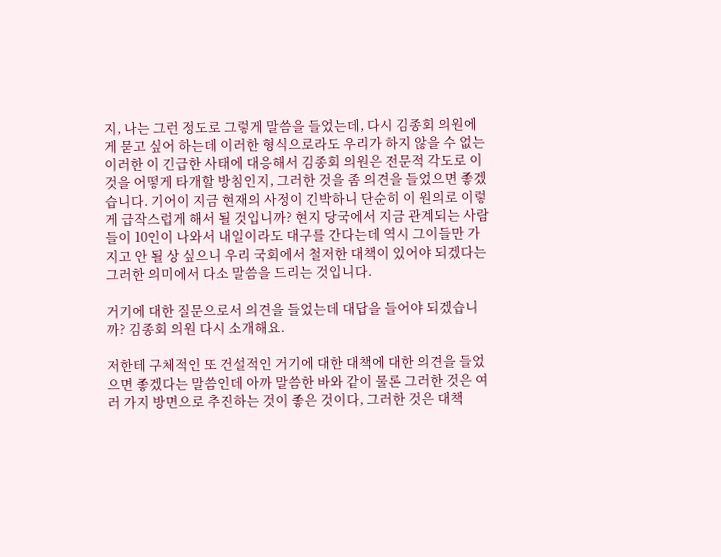지, 나는 그런 정도로 그렇게 말씀을 들었는데, 다시 김종회 의원에게 묻고 싶어 하는데 이러한 형식으로라도 우리가 하지 않을 수 없는 이러한 이 긴급한 사태에 대응해서 김종회 의원은 전문적 각도로 이것을 어떻게 타개할 방침인지, 그러한 것을 좀 의견을 들었으면 좋겠습니다. 기어이 지금 현재의 사정이 긴박하니 단순히 이 원의로 이렇게 급작스럽게 해서 될 것입니까? 현지 당국에서 지금 관계되는 사람들이 10인이 나와서 내일이라도 대구를 간다는데 역시 그이들만 가지고 안 될 상 싶으니 우리 국회에서 철저한 대책이 있어야 되겠다는 그러한 의미에서 다소 말씀을 드리는 것입니다.

거기에 대한 질문으로서 의견을 들었는데 대답을 들어야 되겠습니까? 김종회 의원 다시 소개해요.

저한테 구체적인 또 건설적인 거기에 대한 대책에 대한 의견을 들었으면 좋겠다는 말씀인데 아까 말씀한 바와 같이 물론 그러한 것은 여러 가지 방면으로 추진하는 것이 좋은 것이다, 그러한 것은 대책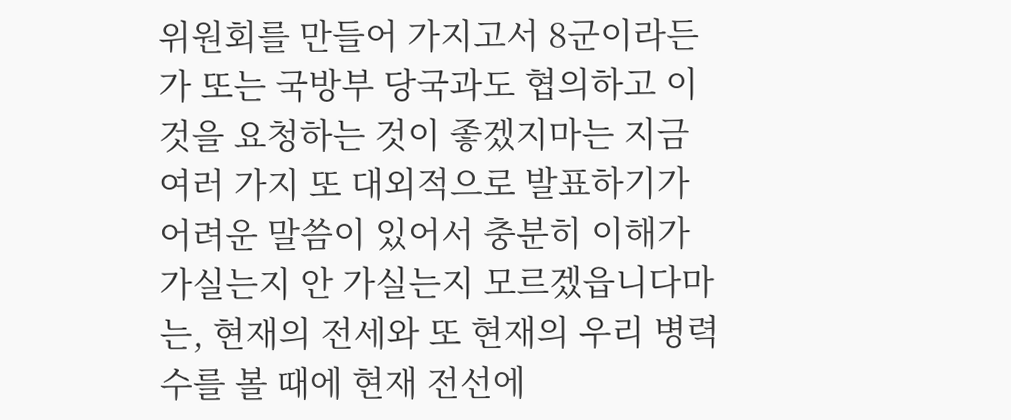위원회를 만들어 가지고서 8군이라든가 또는 국방부 당국과도 협의하고 이것을 요청하는 것이 좋겠지마는 지금 여러 가지 또 대외적으로 발표하기가 어려운 말씀이 있어서 충분히 이해가 가실는지 안 가실는지 모르겠읍니다마는, 현재의 전세와 또 현재의 우리 병력 수를 볼 때에 현재 전선에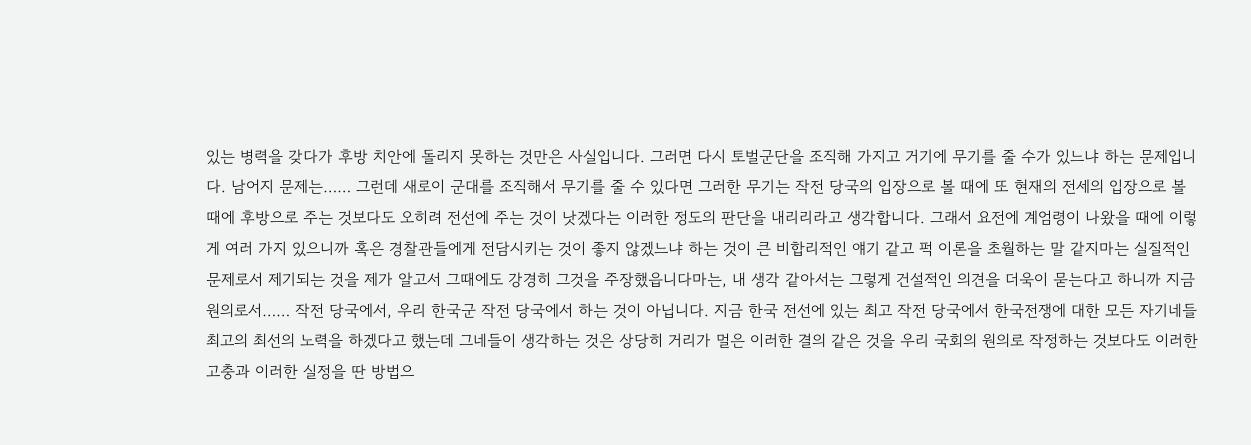있는 병력을 갖다가 후방 치안에 돌리지 못하는 것만은 사실입니다. 그러면 다시 토벌군단을 조직해 가지고 거기에 무기를 줄 수가 있느냐 하는 문제입니다. 남어지 문제는…… 그런데 새로이 군대를 조직해서 무기를 줄 수 있다면 그러한 무기는 작전 당국의 입장으로 볼 때에 또 현재의 전세의 입장으로 볼 때에 후방으로 주는 것보다도 오히려 전선에 주는 것이 낫겠다는 이러한 정도의 판단을 내리리라고 생각합니다. 그래서 요전에 계엄령이 나왔을 때에 이렇게 여러 가지 있으니까 혹은 경찰관들에게 전담시키는 것이 좋지 않겠느냐 하는 것이 큰 비합리적인 얘기 같고 퍽 이론을 초월하는 말 같지마는 실질적인 문제로서 제기되는 것을 제가 알고서 그때에도 강경히 그것을 주장했읍니다마는, 내 생각 같아서는 그렇게 건설적인 의견을 더욱이 묻는다고 하니까 지금 원의로서…… 작전 당국에서, 우리 한국군 작전 당국에서 하는 것이 아닙니다. 지금 한국 전선에 있는 최고 작전 당국에서 한국전쟁에 대한 모든 자기네들 최고의 최선의 노력을 하겠다고 했는데 그네들이 생각하는 것은 상당히 거리가 멀은 이러한 결의 같은 것을 우리 국회의 원의로 작정하는 것보다도 이러한 고충과 이러한 실정을 딴 방법으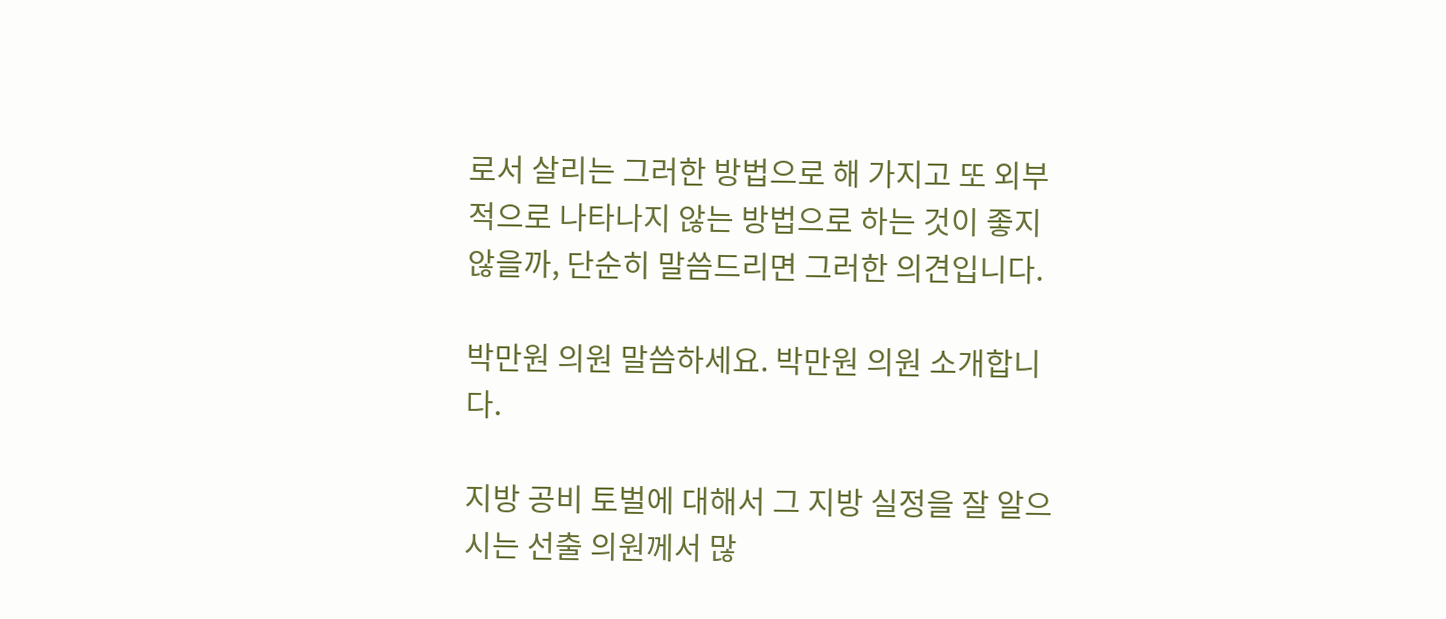로서 살리는 그러한 방법으로 해 가지고 또 외부적으로 나타나지 않는 방법으로 하는 것이 좋지 않을까, 단순히 말씀드리면 그러한 의견입니다.

박만원 의원 말씀하세요. 박만원 의원 소개합니다.

지방 공비 토벌에 대해서 그 지방 실정을 잘 알으시는 선출 의원께서 많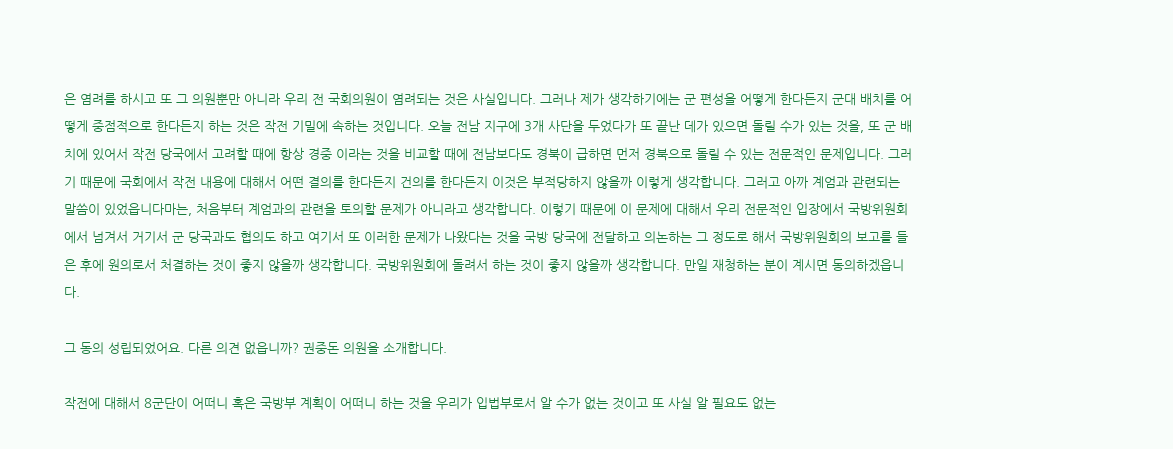은 염려를 하시고 또 그 의원뿐만 아니라 우리 전 국회의원이 염려되는 것은 사실입니다. 그러나 제가 생각하기에는 군 편성을 어떻게 한다든지 군대 배치를 어떻게 중점적으로 한다든지 하는 것은 작전 기밀에 속하는 것입니다. 오늘 전남 지구에 3개 사단을 두었다가 또 끝난 데가 있으면 돌릴 수가 있는 것을, 또 군 배치에 있어서 작전 당국에서 고려할 때에 항상 경중 이라는 것을 비교할 때에 전남보다도 경북이 급하면 먼저 경북으로 돌릴 수 있는 전문적인 문제입니다. 그러기 때문에 국회에서 작전 내용에 대해서 어떤 결의를 한다든지 건의를 한다든지 이것은 부적당하지 않을까 이렇게 생각합니다. 그러고 아까 계엄과 관련되는 말씀이 있었읍니다마는, 처음부터 계엄과의 관련을 토의할 문제가 아니라고 생각합니다. 이렇기 때문에 이 문제에 대해서 우리 전문적인 입장에서 국방위원회에서 넘겨서 거기서 군 당국과도 협의도 하고 여기서 또 이러한 문제가 나왔다는 것을 국방 당국에 전달하고 의논하는 그 정도로 해서 국방위원회의 보고를 들은 후에 원의로서 처결하는 것이 좋지 않을까 생각합니다. 국방위원회에 돌려서 하는 것이 좋지 않을까 생각합니다. 만일 재청하는 분이 계시면 동의하겠읍니다.

그 동의 성립되었어요. 다른 의견 없읍니까? 권중돈 의원을 소개합니다.

작전에 대해서 8군단이 어떠니 혹은 국방부 계획이 어떠니 하는 것을 우리가 입법부로서 알 수가 없는 것이고 또 사실 알 필요도 없는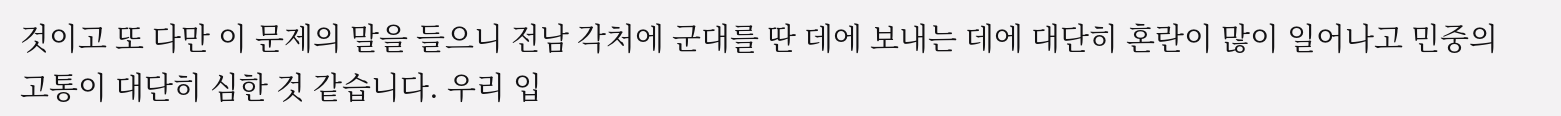것이고 또 다만 이 문제의 말을 들으니 전남 각처에 군대를 딴 데에 보내는 데에 대단히 혼란이 많이 일어나고 민중의 고통이 대단히 심한 것 같습니다. 우리 입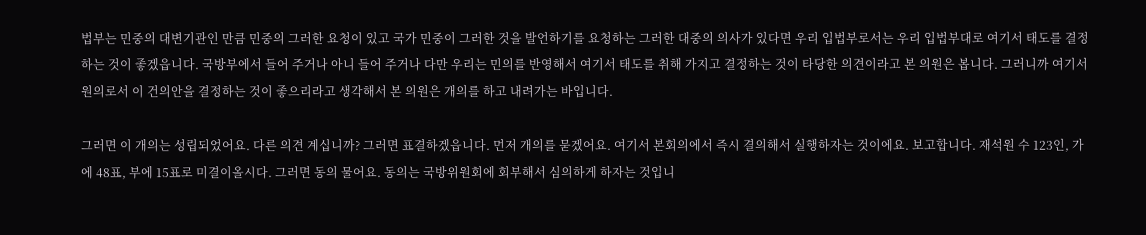법부는 민중의 대변기관인 만큼 민중의 그러한 요청이 있고 국가 민중이 그러한 것을 발언하기를 요청하는 그러한 대중의 의사가 있다면 우리 입법부로서는 우리 입법부대로 여기서 태도를 결정하는 것이 좋겠읍니다. 국방부에서 들어 주거나 아니 들어 주거나 다만 우리는 민의를 반영해서 여기서 태도를 취해 가지고 결정하는 것이 타당한 의견이라고 본 의원은 봅니다. 그러니까 여기서 원의로서 이 건의안을 결정하는 것이 좋으리라고 생각해서 본 의원은 개의를 하고 내려가는 바입니다.

그러면 이 개의는 성립되었어요. 다른 의견 계십니까? 그러면 표결하겠읍니다. 먼저 개의를 묻겠어요. 여기서 본회의에서 즉시 결의해서 실행하자는 것이에요. 보고합니다. 재석원 수 123인, 가에 48표, 부에 15표로 미결이올시다. 그러면 동의 물어요. 동의는 국방위원회에 회부해서 심의하게 하자는 것입니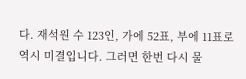다. 재석원 수 123인, 가에 52표, 부에 11표로 역시 미결입니다. 그러면 한번 다시 물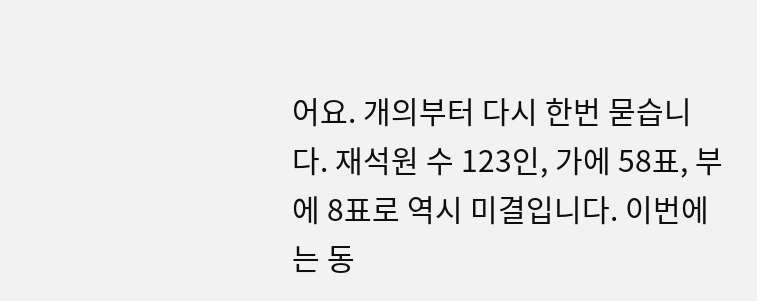어요. 개의부터 다시 한번 묻습니다. 재석원 수 123인, 가에 58표, 부에 8표로 역시 미결입니다. 이번에는 동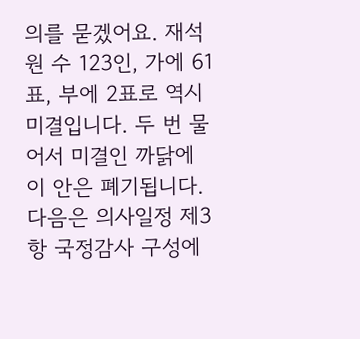의를 묻겠어요. 재석원 수 123인, 가에 61표, 부에 2표로 역시 미결입니다. 두 번 물어서 미결인 까닭에 이 안은 폐기됩니다. 다음은 의사일정 제3항 국정감사 구성에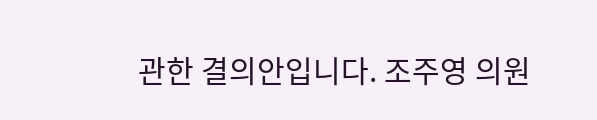관한 결의안입니다. 조주영 의원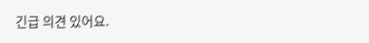긴급 의견 있어요.